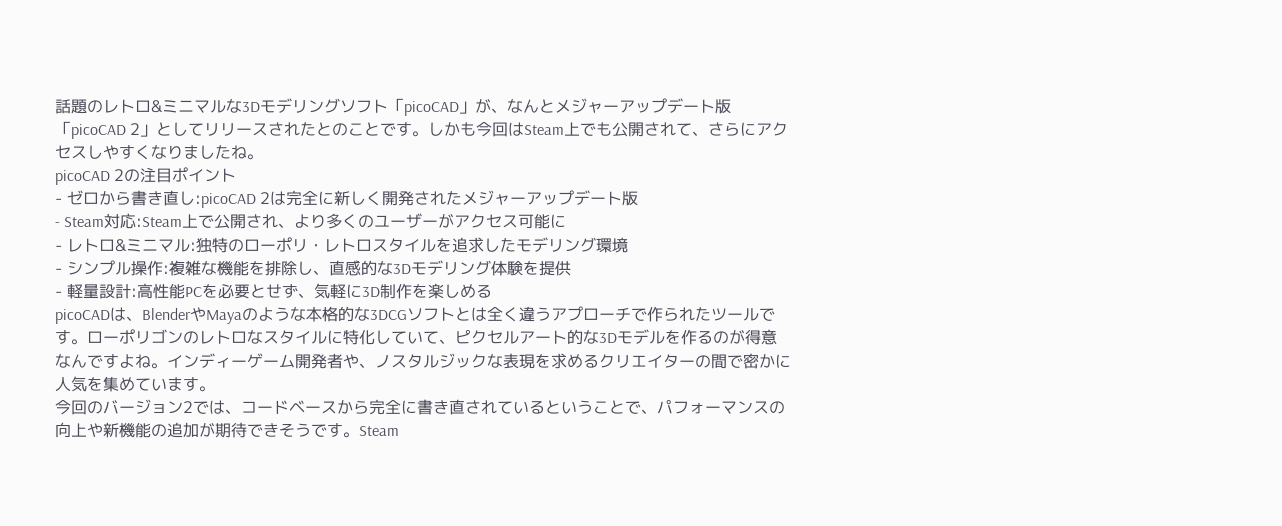話題のレトロ&ミニマルな3Dモデリングソフト「picoCAD」が、なんとメジャーアップデート版「picoCAD 2」としてリリースされたとのことです。しかも今回はSteam上でも公開されて、さらにアクセスしやすくなりましたね。
picoCAD 2の注目ポイント
- ゼロから書き直し:picoCAD 2は完全に新しく開発されたメジャーアップデート版
- Steam対応:Steam上で公開され、より多くのユーザーがアクセス可能に
- レトロ&ミニマル:独特のローポリ・レトロスタイルを追求したモデリング環境
- シンプル操作:複雑な機能を排除し、直感的な3Dモデリング体験を提供
- 軽量設計:高性能PCを必要とせず、気軽に3D制作を楽しめる
picoCADは、BlenderやMayaのような本格的な3DCGソフトとは全く違うアプローチで作られたツールです。ローポリゴンのレトロなスタイルに特化していて、ピクセルアート的な3Dモデルを作るのが得意なんですよね。インディーゲーム開発者や、ノスタルジックな表現を求めるクリエイターの間で密かに人気を集めています。
今回のバージョン2では、コードベースから完全に書き直されているということで、パフォーマンスの向上や新機能の追加が期待できそうです。Steam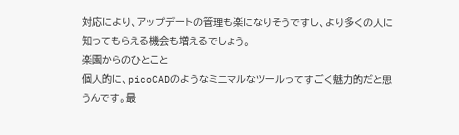対応により、アップデートの管理も楽になりそうですし、より多くの人に知ってもらえる機会も増えるでしょう。
楽園からのひとこと
個人的に、picoCADのようなミニマルなツールってすごく魅力的だと思うんです。最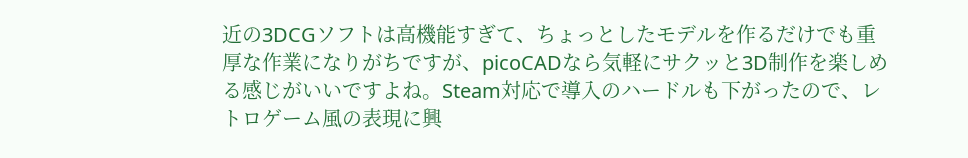近の3DCGソフトは高機能すぎて、ちょっとしたモデルを作るだけでも重厚な作業になりがちですが、picoCADなら気軽にサクッと3D制作を楽しめる感じがいいですよね。Steam対応で導入のハードルも下がったので、レトロゲーム風の表現に興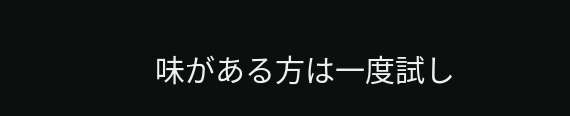味がある方は一度試し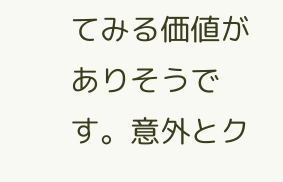てみる価値がありそうです。意外とク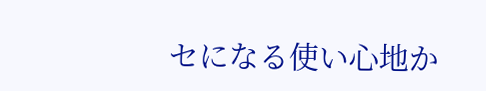セになる使い心地か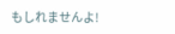もしれませんよ!